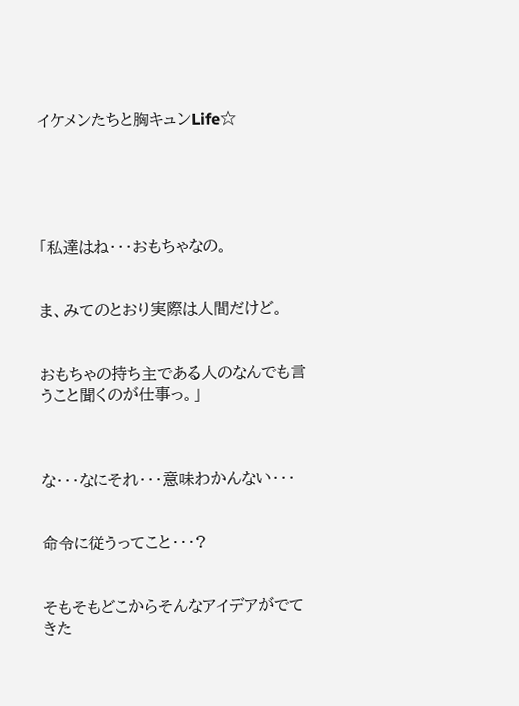イケメンたちと胸キュンLife☆





「私達はね・・・おもちゃなの。


ま、みてのとおり実際は人間だけど。


おもちゃの持ち主である人のなんでも言うこと聞くのが仕事っ。」



な・・・なにそれ・・・意味わかんない・・・


命令に従うってこと・・・?


そもそもどこからそんなアイデアがでてきた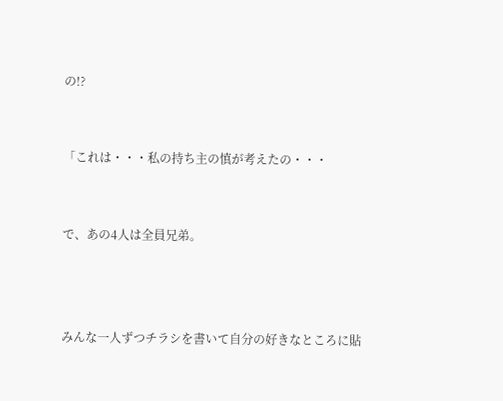の!?


「これは・・・私の持ち主の慎が考えたの・・・


で、あの4人は全員兄弟。



みんな一人ずつチラシを書いて自分の好きなところに貼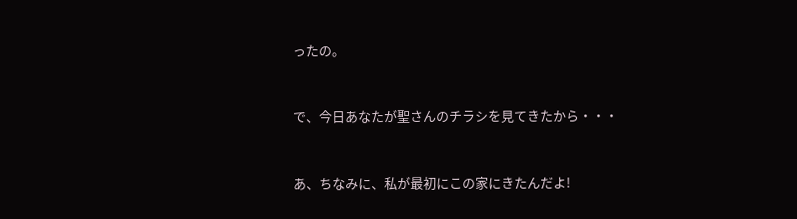ったの。


で、今日あなたが聖さんのチラシを見てきたから・・・


あ、ちなみに、私が最初にこの家にきたんだよ!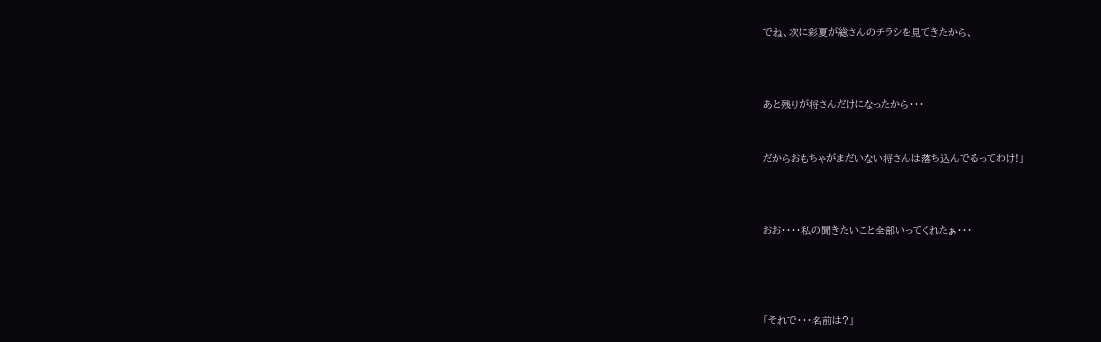でね、次に彩夏が総さんのチラシを見てきたから、



あと残りが将さんだけになったから・・・


だからおもちゃがまだいない将さんは落ち込んでるってわけ!」



おお・・・・私の聞きたいこと全部いってくれたぁ・・・




「それで・・・名前は?」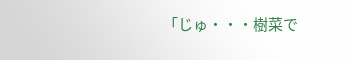「じゅ・・・樹菜で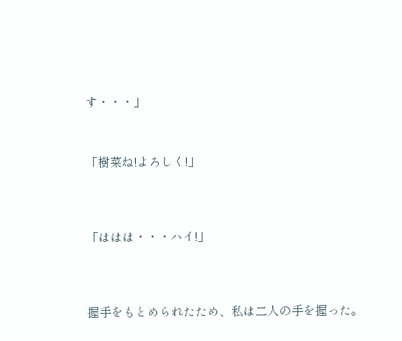す・・・」



「樹菜ね!よろしく!」




「ははは・・・ハイ!」




握手をもとめられたため、私は二人の手を握った。